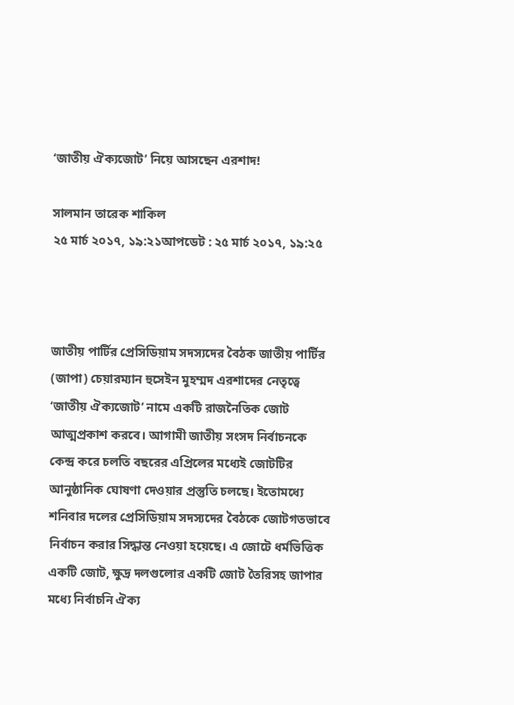‘জাতীয় ঐক্যজোট’ নিয়ে আসছেন এরশাদ!

সালমান তারেক শাকিল
২৫ মার্চ ২০১৭, ১৯:২১আপডেট : ২৫ মার্চ ২০১৭, ১৯:২৫



জাতীয় পার্টির প্রেসিডিয়াম সদস্যদের বৈঠক জাতীয় পার্টির (জাপা) চেয়ারম্যান হুসেইন মুহম্মদ এরশাদের নেতৃত্বে ‘জাতীয় ঐক্যজোট’ নামে একটি রাজনৈতিক জোট আত্মপ্রকাশ করবে। আগামী জাতীয় সংসদ নির্বাচনকে কেন্দ্র করে চলতি বছরের এপ্রিলের মধ্যেই জোটটির আনুষ্ঠানিক ঘোষণা দেওয়ার প্রস্তুতি চলছে। ইতোমধ্যে শনিবার দলের প্রেসিডিয়াম সদস্যদের বৈঠকে জোটগতভাবে নির্বাচন করার সিদ্ধান্ত নেওয়া হয়েছে। এ জোটে ধর্মভিত্তিক একটি জোট, ক্ষুদ্র দলগুলোর একটি জোট তৈরিসহ জাপার মধ্যে নির্বাচনি ঐক্য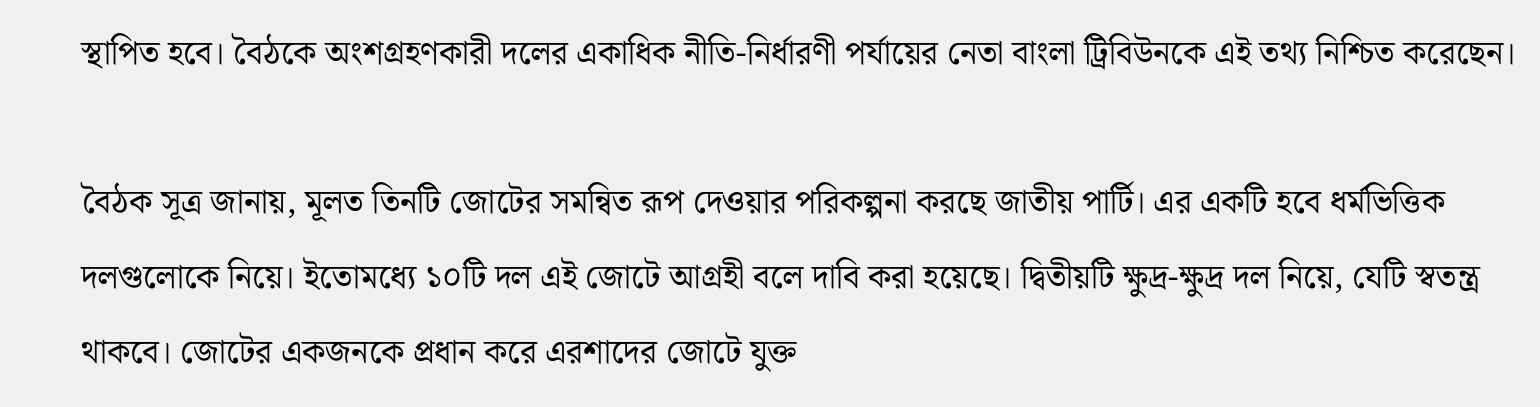স্থাপিত হবে। বৈঠকে অংশগ্রহণকারী দলের একাধিক নীতি-নির্ধারণী পর্যায়ের নেতা বাংলা ট্রিবিউনকে এই তথ্য নিশ্চিত করেছেন।

বৈঠক সূত্র জানায়, মূলত তিনটি জোটের সমন্বিত রূপ দেওয়ার পরিকল্পনা করছে জাতীয় পার্টি। এর একটি হবে ধর্মভিত্তিক দলগুলোকে নিয়ে। ইতোমধ্যে ১০টি দল এই জোটে আগ্রহী বলে দাবি করা হয়েছে। দ্বিতীয়টি ক্ষুদ্র-ক্ষুদ্র দল নিয়ে, যেটি স্বতন্ত্র থাকবে। জোটের একজনকে প্রধান করে এরশাদের জোটে যুক্ত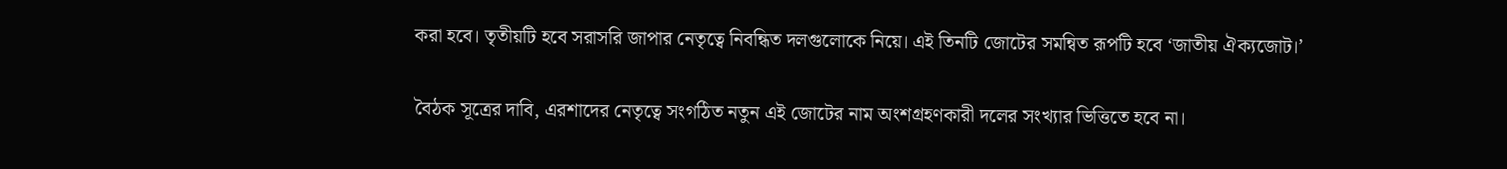করা হবে। তৃতীয়টি হবে সরাসরি জাপার নেতৃত্বে নিবন্ধিত দলগুলোকে নিয়ে। এই তিনটি জোটের সমন্বিত রূপটি হবে ‘জাতীয় ঐক্যজোট।’

বৈঠক সূত্রের দাবি, এরশাদের নেতৃত্বে সংগঠিত নতুন এই জোটের নাম অংশগ্রহণকারী দলের সংখ্যার ভিত্তিতে হবে না।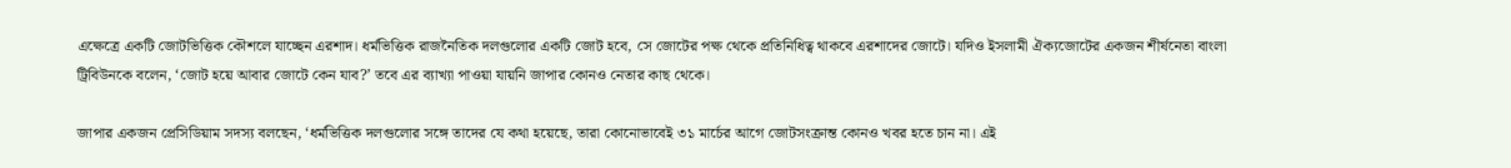এক্ষেত্রে একটি জোটভিত্তিক কৌশলে যাচ্ছেন এরশাদ। ধর্মভিত্তিক রাজনৈতিক দলগুলোর একটি জোট হবে, সে জোটের পক্ষ থেকে প্রতিনিধিত্ব থাকবে এরশাদের জোটে। যদিও ইসলামী ঐক্যজোটের একজন শীর্ষনেতা বাংলা ট্রিবিউনকে বলেন, ‘জোট হয়ে আবার জোটে কেন যাব?’ তবে এর ব্যাখ্যা পাওয়া যায়নি জাপার কোনও নেতার কাছ থেকে।

জাপার একজন প্রেসিডিয়াম সদস্য বলছেন, ‘ধর্মভিত্তিক দলগুলোর সঙ্গে তাদের যে কথা হয়েছে, তারা কোনোভাবেই ৩১ মার্চের আগে জোটসংক্রান্ত কোনও খবর হতে চান না। এই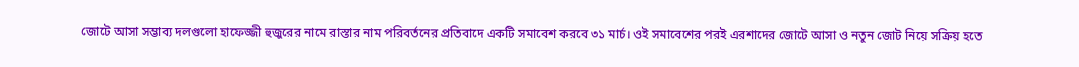জোটে আসা সম্ভাব্য দলগুলো হাফেজ্জী হুজুরের নামে রাস্তার নাম পরিবর্তনের প্রতিবাদে একটি সমাবেশ করবে ৩১ মার্চ। ওই সমাবেশের পরই এরশাদের জোটে আসা ও নতুন জোট নিয়ে সক্রিয় হতে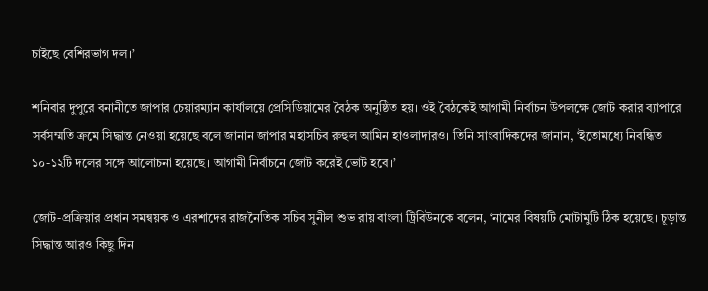চাইছে বেশিরভাগ দল।’

শনিবার দুপুরে বনানীতে জাপার চেয়ারম্যান কার্যালয়ে প্রেসিডিয়ামের বৈঠক অনুষ্ঠিত হয়। ওই বৈঠকেই আগামী নির্বাচন উপলক্ষে জোট করার ব্যাপারে সর্বসম্মতি ক্রমে সিদ্ধান্ত নেওয়া হয়েছে বলে জানান জাপার মহাসচিব রুহুল আমিন হাওলাদারও। তিনি সাংবাদিকদের জানান, ‘ইতোমধ্যে নিবন্ধিত ১০-১২টি দলের সঙ্গে আলোচনা হয়েছে। আগামী নির্বাচনে জোট করেই ভোট হবে।’

জোট-প্রক্রিয়ার প্রধান সমন্বয়ক ও এরশাদের রাজনৈতিক সচিব সুনীল শুভ রায় বাংলা ট্রিবিউনকে বলেন, ‘নামের বিষয়টি মোটামুটি ঠিক হয়েছে। চূড়ান্ত সিদ্ধান্ত আরও কিছু দিন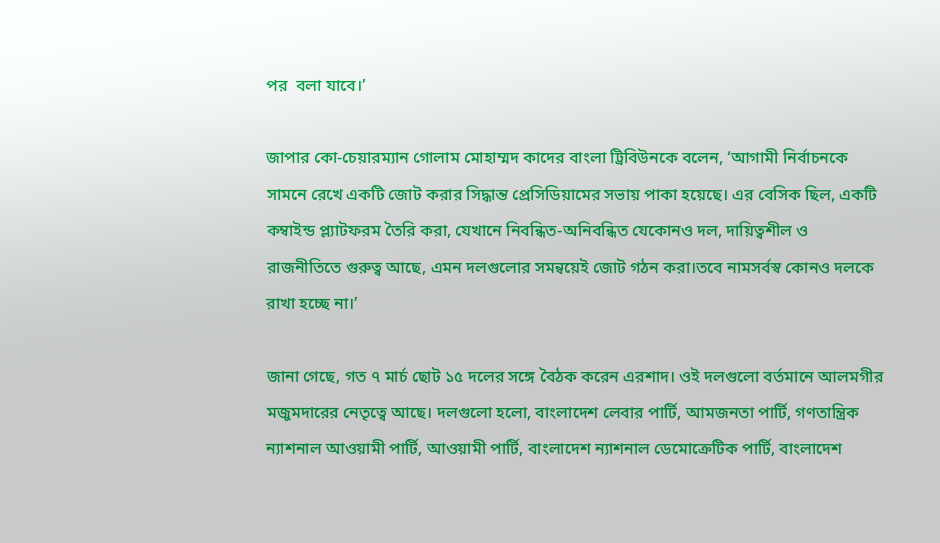পর  বলা যাবে।’

জাপার কো-চেয়ারম্যান গোলাম মোহাম্মদ কাদের বাংলা ট্রিবিউনকে বলেন, ‘আগামী নির্বাচনকে সামনে রেখে একটি জোট করার সিদ্ধান্ত প্রেসিডিয়ামের সভায় পাকা হয়েছে। এর বেসিক ছিল, একটি কম্বাইন্ড প্ল্যাটফরম তৈরি করা, যেখানে নিবন্ধিত-অনিবন্ধিত যেকোনও দল, দায়িত্বশীল ও রাজনীতিতে গুরুত্ব আছে, এমন দলগুলোর সমন্বয়েই জোট গঠন করা।তবে নামসর্বস্ব কোনও দলকে রাখা হচ্ছে না।’

জানা গেছে, গত ৭ মার্চ ছোট ১৫ দলের সঙ্গে বৈঠক করেন এরশাদ। ওই দলগুলো বর্তমানে আলমগীর মজুমদারের নেতৃত্বে আছে। দলগুলো হলো, বাংলাদেশ লেবার পার্টি, আমজনতা পার্টি, গণতান্ত্রিক ন্যাশনাল আওয়ামী পার্টি, আওয়ামী পার্টি, বাংলাদেশ ন্যাশনাল ডেমোক্রেটিক পার্টি, বাংলাদেশ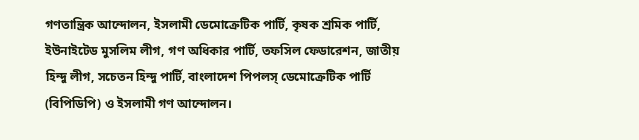গণতান্ত্রিক আন্দোলন, ইসলামী ডেমোক্রেটিক পার্টি, কৃষক শ্রমিক পার্টি, ইউনাইটেড মুসলিম লীগ, গণ অধিকার পার্টি, তফসিল ফেডারেশন, জাতীয় হিন্দু লীগ, সচেতন হিন্দু পার্টি, বাংলাদেশ পিপলস্ ডেমোক্রেটিক পার্টি (বিপিডিপি) ও ইসলামী গণ আন্দোলন।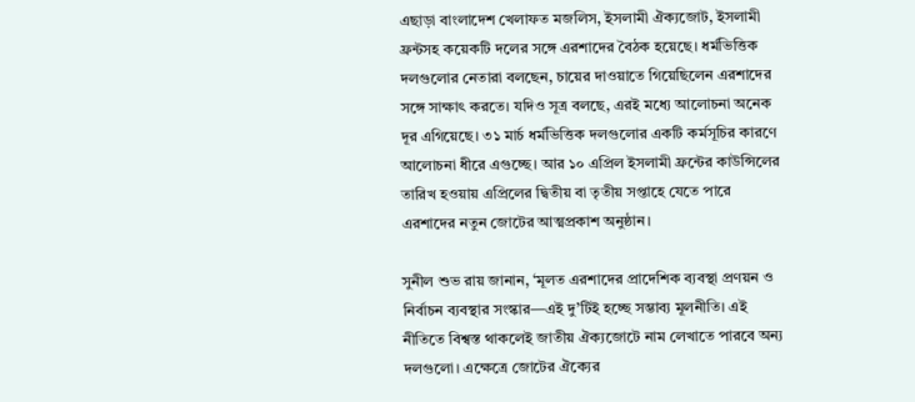এছাড়া বাংলাদেশ খেলাফত মজলিস, ইসলামী ঐক্যজোট, ইসলামী ফ্রন্টসহ কয়েকটি দলের সঙ্গে এরশাদের বৈঠক হয়েছে। ধর্মভিত্তিক দলগুলোর নেতারা বলছেন, চায়ের দাওয়াতে গিয়েছিলেন এরশাদের সঙ্গে সাক্ষাৎ করতে। যদিও সূত্র বলছে, এরই মধ্যে আলোচনা অনেক দূর এগিয়েছে। ৩১ মার্চ ধর্মভিত্তিক দলগুলোর একটি কর্মসূচির কারণে আলোচনা ধীরে এগুচ্ছে। আর ১০ এপ্রিল ইসলামী ফ্রন্টের কাউন্সিলের তারিখ হওয়ায় এপ্রিলের দ্বিতীয় বা তৃতীয় সপ্তাহে যেতে পারে এরশাদের নতুন জোটের আত্মপ্রকাশ অনুষ্ঠান।

সুনীল শুভ রায় জানান, ‘মূলত এরশাদের প্রাদেশিক ব্যবস্থা প্রণয়ন ও নির্বাচন ব্যবস্থার সংস্কার—এই দু’টিই হচ্ছে সম্ভাব্য মূলনীতি। এই নীতিতে বিশ্বস্ত থাকলেই জাতীয় ঐক্যজোটে নাম লেখাতে পারবে অন্য দলগুলো। এক্ষেত্রে জোটের ঐক্যের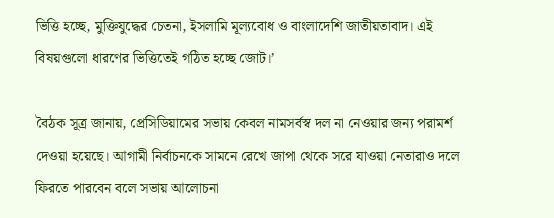ভিত্তি হচ্ছে, মুক্তিযুদ্ধের চেতনা, ইসলামি মূল্যবোধ ও বাংলাদেশি জাতীয়তাবাদ। এই বিষয়গুলো ধারণের ভিত্তিতেই গঠিত হচ্ছে জোট।’

বৈঠক সূত্র জানায়, প্রেসিডিয়ামের সভায় কেবল নামসর্বস্ব দল না নেওয়ার জন্য পরামর্শ দেওয়া হয়েছে। আগামী নির্বাচনকে সামনে রেখে জাপা থেকে সরে যাওয়া নেতারাও দলে ফিরতে পারবেন বলে সভায় আলোচনা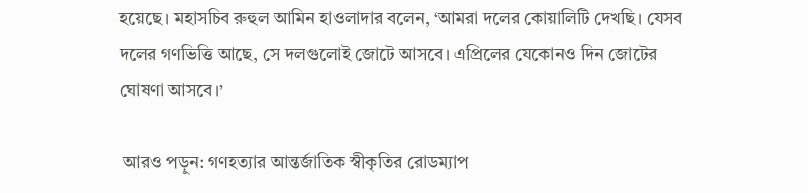হয়েছে। মহাসচিব রুহুল আমিন হাওলাদার বলেন, ‘আমরা দলের কোয়ালিটি দেখছি। যেসব দলের গণভিত্তি আছে, সে দলগুলোই জোটে আসবে। এপ্রিলের যেকোনও দিন জোটের ঘোষণা আসবে।’

 আরও পড়ুন: গণহত্যার আন্তর্জাতিক স্বীকৃতির রোডম্যাপ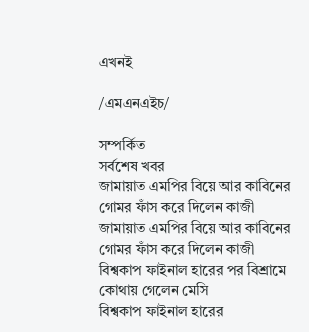এখনই

/এমএনএইচ/

সম্পর্কিত
সর্বশেষ খবর
জামায়াত এমপির বিয়ে আর কাবিনের গোমর ফাঁস করে দিলেন কাজী
জামায়াত এমপির বিয়ে আর কাবিনের গোমর ফাঁস করে দিলেন কাজী
বিশ্বকাপ ফাইনাল হারের পর বিশ্রামে কোথায় গেলেন মেসি
বিশ্বকাপ ফাইনাল হারের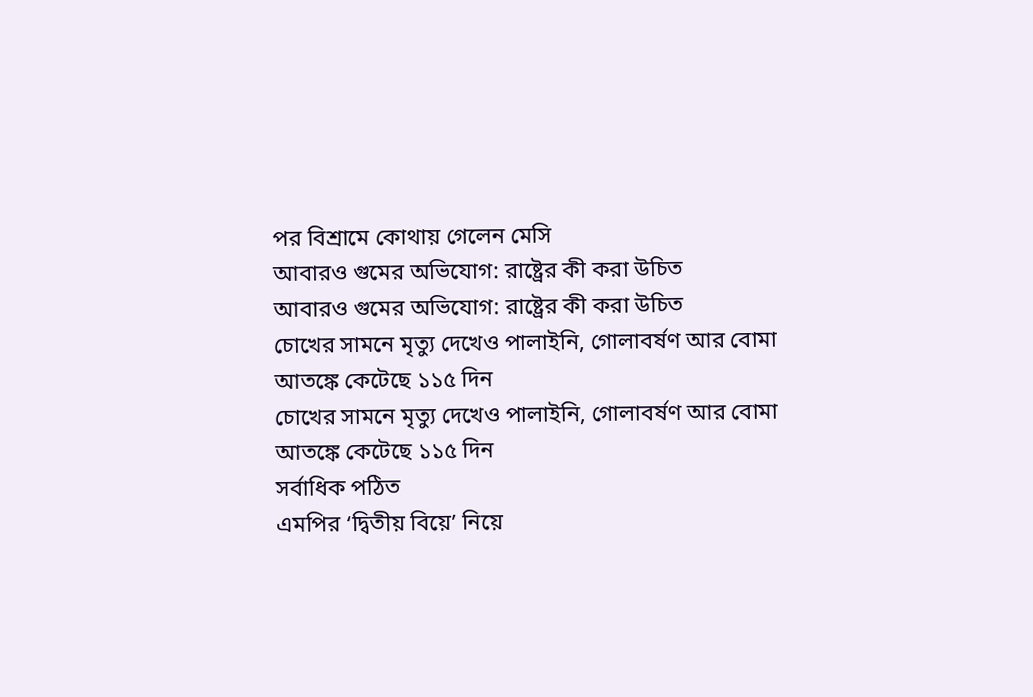পর বিশ্রামে কোথায় গেলেন মেসি
আবারও গুমের অভিযোগ: রাষ্ট্রের কী করা উচিত
আবারও গুমের অভিযোগ: রাষ্ট্রের কী করা উচিত
চোখের সামনে মৃত্যু দেখেও পালাইনি, গোলাবর্ষণ আর বোমা আতঙ্কে কেটেছে ১১৫ দিন
চোখের সামনে মৃত্যু দেখেও পালাইনি, গোলাবর্ষণ আর বোমা আতঙ্কে কেটেছে ১১৫ দিন
সর্বাধিক পঠিত
এমপির ‘দ্বিতীয় বিয়ে’ নিয়ে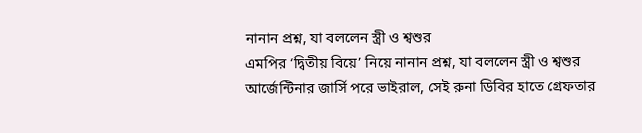নানান প্রশ্ন, যা বললেন স্ত্রী ও শ্বশুর
এমপির ‘দ্বিতীয় বিয়ে’ নিয়ে নানান প্রশ্ন, যা বললেন স্ত্রী ও শ্বশুর
আর্জেন্টিনার জার্সি পরে ভাইরাল, সেই রুনা ডিবির হাতে গ্রেফতার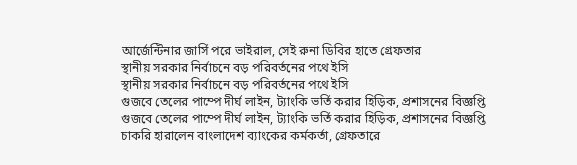আর্জেন্টিনার জার্সি পরে ভাইরাল, সেই রুনা ডিবির হাতে গ্রেফতার
স্থানীয় সরকার নির্বাচনে বড় পরিবর্তনের পথে ইসি
স্থানীয় সরকার নির্বাচনে বড় পরিবর্তনের পথে ইসি
গুজবে তেলের পাম্পে দীর্ঘ লাইন, ট্যাংকি ভর্তি করার হিড়িক, প্রশাসনের বিজ্ঞপ্তি
গুজবে তেলের পাম্পে দীর্ঘ লাইন, ট্যাংকি ভর্তি করার হিড়িক, প্রশাসনের বিজ্ঞপ্তি
চাকরি হারালেন বাংলাদেশ ব্যাংকের কর্মকর্তা, গ্রেফতারে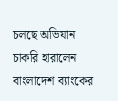চলছে অভিযান
চাকরি হারালেন বাংলাদেশ ব্যাংকের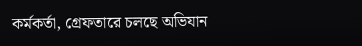কর্মকর্তা, গ্রেফতারে চলছে অভিযান